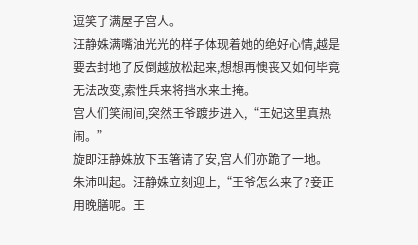逗笑了满屋子宫人。
汪静姝满嘴油光光的样子体现着她的绝好心情,越是要去封地了反倒越放松起来,想想再懊丧又如何毕竟无法改变,索性兵来将挡水来土掩。
宫人们笑闹间,突然王爷踱步进入,“王妃这里真热闹。”
旋即汪静姝放下玉箸请了安,宫人们亦跪了一地。
朱沛叫起。汪静姝立刻迎上,“王爷怎么来了?妾正用晚膳呢。王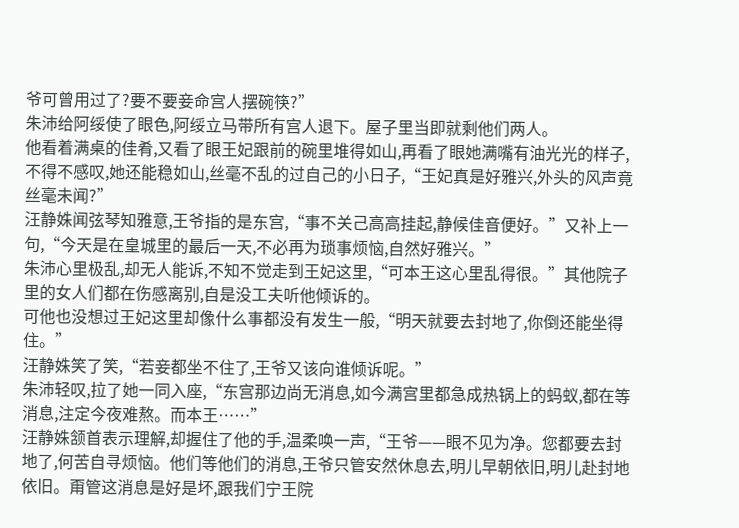爷可曾用过了?要不要妾命宫人摆碗筷?”
朱沛给阿绥使了眼色,阿绥立马带所有宫人退下。屋子里当即就剩他们两人。
他看着满桌的佳肴,又看了眼王妃跟前的碗里堆得如山,再看了眼她满嘴有油光光的样子,不得不感叹,她还能稳如山,丝毫不乱的过自己的小日子,“王妃真是好雅兴,外头的风声竟丝毫未闻?”
汪静姝闻弦琴知雅意,王爷指的是东宫,“事不关己高高挂起,静候佳音便好。”又补上一句,“今天是在皇城里的最后一天,不必再为琐事烦恼,自然好雅兴。”
朱沛心里极乱,却无人能诉,不知不觉走到王妃这里,“可本王这心里乱得很。”其他院子里的女人们都在伤感离别,自是没工夫听他倾诉的。
可他也没想过王妃这里却像什么事都没有发生一般,“明天就要去封地了,你倒还能坐得住。”
汪静姝笑了笑,“若妾都坐不住了,王爷又该向谁倾诉呢。”
朱沛轻叹,拉了她一同入座,“东宫那边尚无消息,如今满宫里都急成热锅上的蚂蚁,都在等消息,注定今夜难熬。而本王……”
汪静姝颔首表示理解,却握住了他的手,温柔唤一声,“王爷——眼不见为净。您都要去封地了,何苦自寻烦恼。他们等他们的消息,王爷只管安然休息去,明儿早朝依旧,明儿赴封地依旧。甭管这消息是好是坏,跟我们宁王院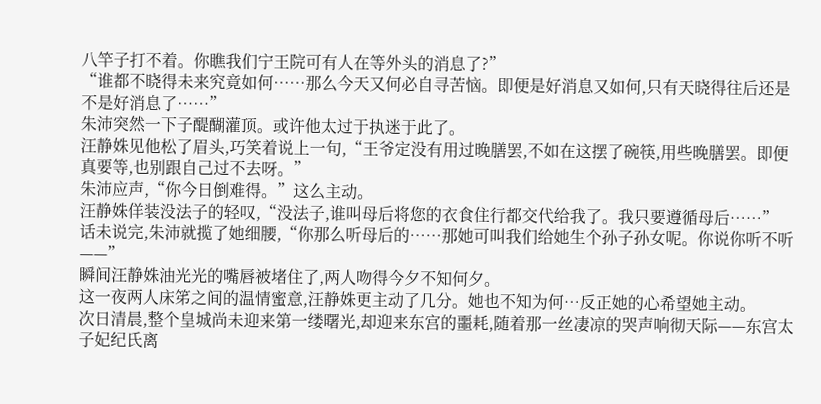八竿子打不着。你瞧我们宁王院可有人在等外头的消息了?”
“谁都不晓得未来究竟如何……那么今天又何必自寻苦恼。即便是好消息又如何,只有天晓得往后还是不是好消息了……”
朱沛突然一下子醍醐灌顶。或许他太过于执迷于此了。
汪静姝见他松了眉头,巧笑着说上一句,“王爷定没有用过晚膳罢,不如在这摆了碗筷,用些晚膳罢。即便真要等,也别跟自己过不去呀。”
朱沛应声,“你今日倒难得。”这么主动。
汪静姝佯装没法子的轻叹,“没法子,谁叫母后将您的衣食住行都交代给我了。我只要遵循母后……”
话未说完,朱沛就揽了她细腰,“你那么听母后的……那她可叫我们给她生个孙子孙女呢。你说你听不听——”
瞬间汪静姝油光光的嘴唇被堵住了,两人吻得今夕不知何夕。
这一夜两人床笫之间的温情蜜意,汪静姝更主动了几分。她也不知为何…反正她的心希望她主动。
次日清晨,整个皇城尚未迎来第一缕曙光,却迎来东宫的噩耗,随着那一丝凄凉的哭声响彻天际——东宫太子妃纪氏离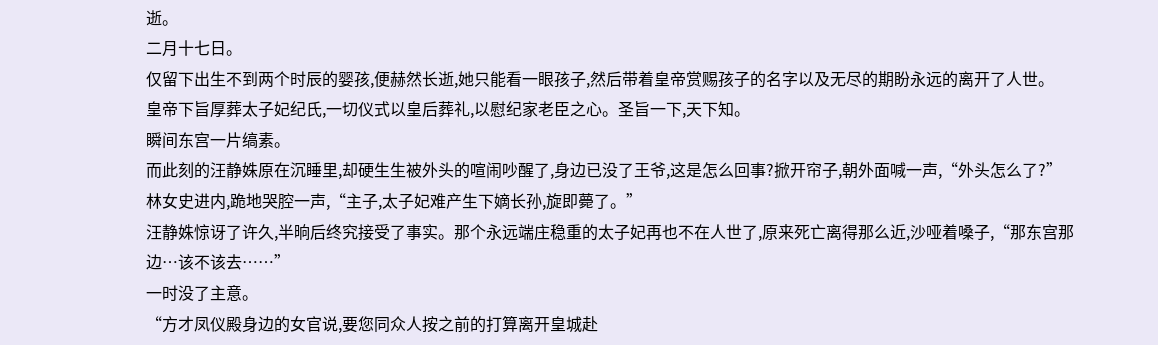逝。
二月十七日。
仅留下出生不到两个时辰的婴孩,便赫然长逝,她只能看一眼孩子,然后带着皇帝赏赐孩子的名字以及无尽的期盼永远的离开了人世。
皇帝下旨厚葬太子妃纪氏,一切仪式以皇后葬礼,以慰纪家老臣之心。圣旨一下,天下知。
瞬间东宫一片缟素。
而此刻的汪静姝原在沉睡里,却硬生生被外头的喧闹吵醒了,身边已没了王爷,这是怎么回事?掀开帘子,朝外面喊一声,“外头怎么了?”
林女史进内,跪地哭腔一声,“主子,太子妃难产生下嫡长孙,旋即薨了。”
汪静姝惊讶了许久,半晌后终究接受了事实。那个永远端庄稳重的太子妃再也不在人世了,原来死亡离得那么近,沙哑着嗓子,“那东宫那边…该不该去……”
一时没了主意。
“方才凤仪殿身边的女官说,要您同众人按之前的打算离开皇城赴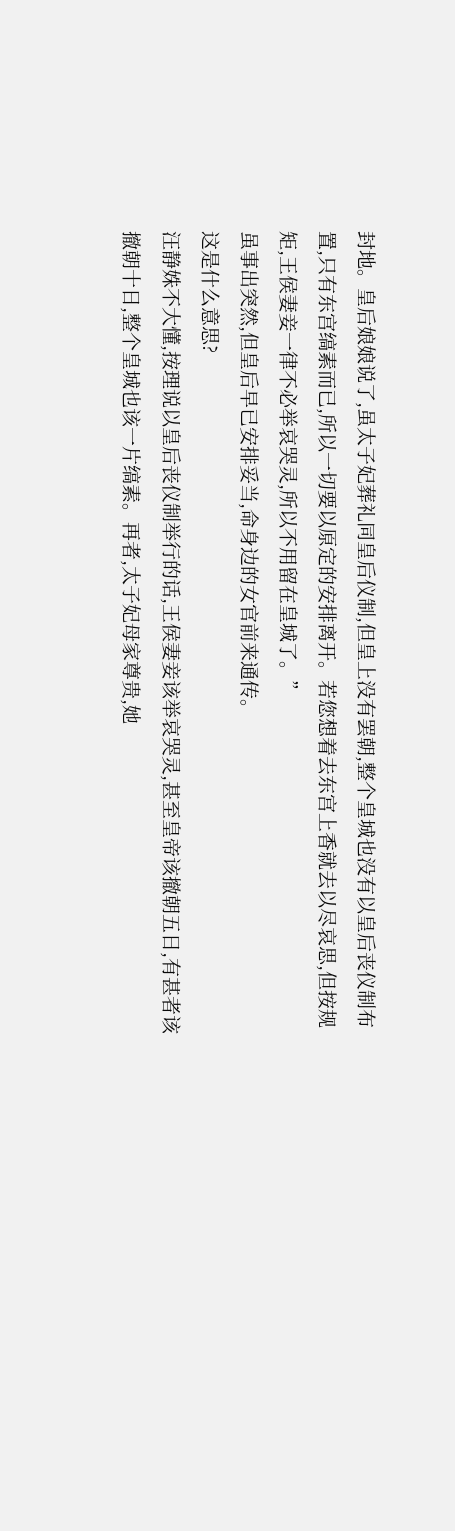封地。皇后娘娘说了,虽太子妃葬礼同皇后仪制,但皇上没有罢朝,整个皇城也没有以皇后丧仪制布置,只有东宫缟素而已,所以一切要以原定的安排离开。若您想着去东宫上香就去以尽哀思,但按规矩,王侯妻妾一律不必举哀哭灵,所以不用留在皇城了。”
虽事出突然,但皇后早已安排妥当,命身边的女官前来通传。
这是什么意思?
汪静姝不大懂,按理说以皇后丧仪制举行的话,王侯妻妾该举哀哭灵,甚至皇帝该撤朝五日,有甚者该撤朝十日,整个皇城也该一片缟素。再者,太子妃母家尊贵,她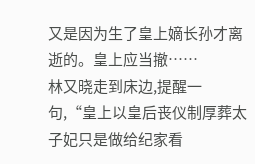又是因为生了皇上嫡长孙才离逝的。皇上应当撤……
林又晓走到床边,提醒一句,“皇上以皇后丧仪制厚葬太子妃只是做给纪家看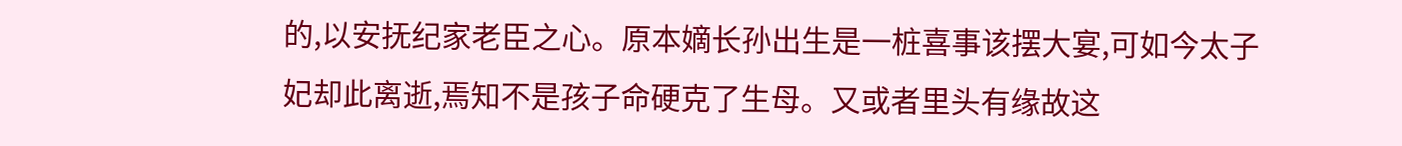的,以安抚纪家老臣之心。原本嫡长孙出生是一桩喜事该摆大宴,可如今太子妃却此离逝,焉知不是孩子命硬克了生母。又或者里头有缘故这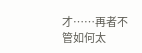才……再者不管如何太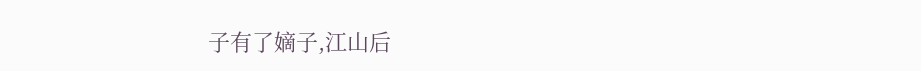子有了嫡子,江山后